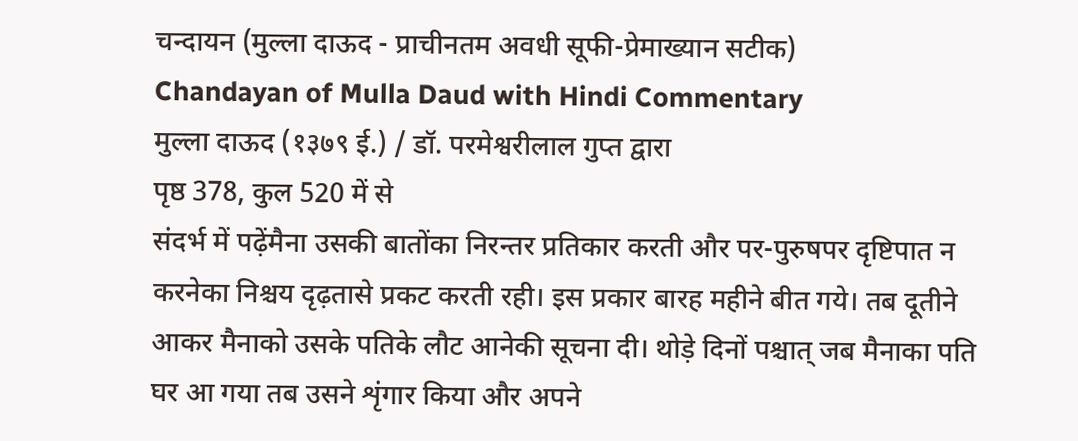चन्दायन (मुल्ला दाऊद - प्राचीनतम अवधी सूफी-प्रेमाख्यान सटीक)
Chandayan of Mulla Daud with Hindi Commentary
मुल्ला दाऊद (१३७९ ई.) / डॉ. परमेश्वरीलाल गुप्त द्वारा
पृष्ठ 378, कुल 520 में से
संदर्भ में पढ़ेंमैना उसकी बातोंका निरन्तर प्रतिकार करती और पर-पुरुषपर दृष्टिपात न करनेका निश्चय दृढ़तासे प्रकट करती रही। इस प्रकार बारह महीने बीत गये। तब दूतीने आकर मैनाको उसके पतिके लौट आनेकी सूचना दी। थोड़े दिनों पश्चात् जब मैनाका पति घर आ गया तब उसने शृंगार किया और अपने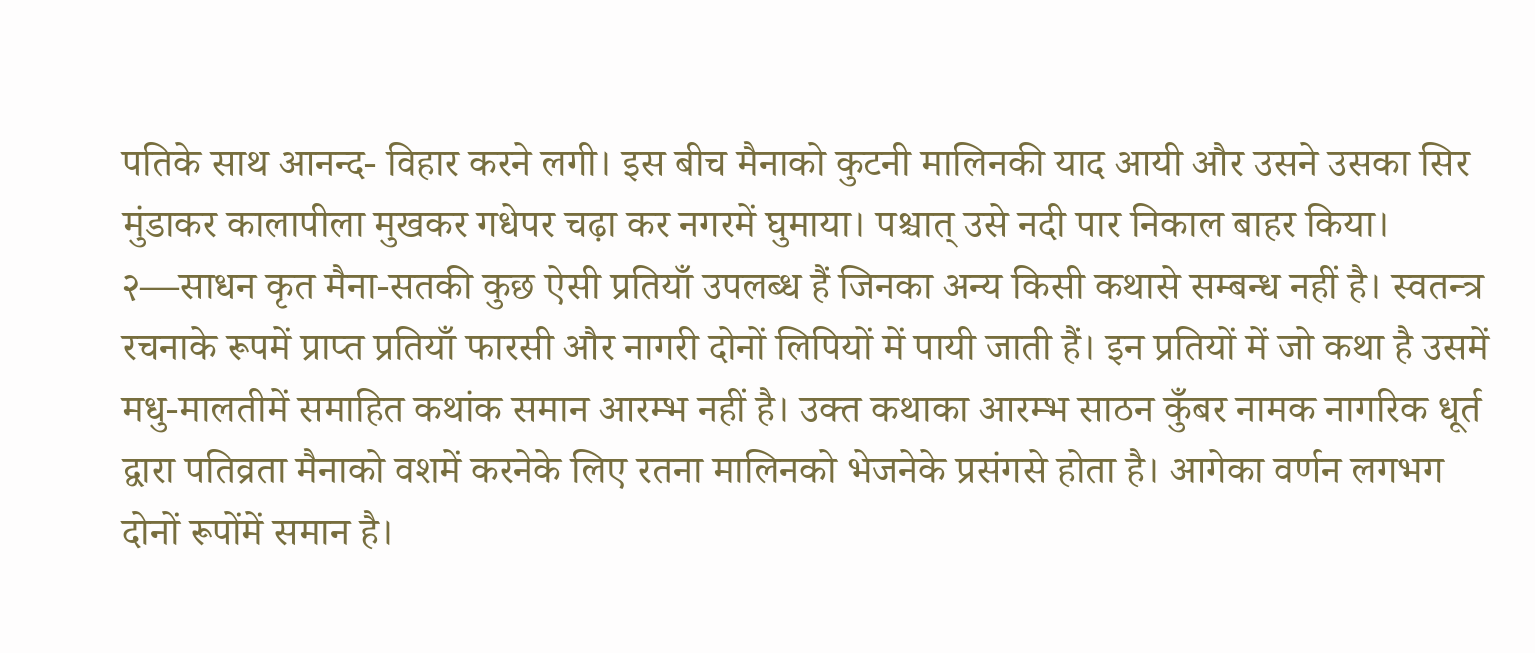पतिके साथ आनन्द- विहार करने लगी। इस बीच मैनाको कुटनी मालिनकी याद आयी और उसने उसका सिर मुंडाकर कालापीला मुखकर गधेपर चढ़ा कर नगरमें घुमाया। पश्चात् उसे नदी पार निकाल बाहर किया। २—साधन कृत मैना-सतकी कुछ ऐसी प्रतियाँ उपलब्ध हैं जिनका अन्य किसी कथासे सम्बन्ध नहीं है। स्वतन्त्र रचनाके रूपमें प्राप्त प्रतियाँ फारसी और नागरी दोनों लिपियों में पायी जाती हैं। इन प्रतियों में जो कथा है उसमें मधु-मालतीमें समाहित कथांक समान आरम्भ नहीं है। उक्त कथाका आरम्भ साठन कुँबर नामक नागरिक धूर्त द्वारा पतिव्रता मैनाको वशमें करनेके लिए रतना मालिनको भेजनेके प्रसंगसे होता है। आगेका वर्णन लगभग दोनों रूपोंमें समान है।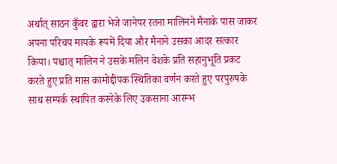अर्थात् साठन कुँवर द्वारा भेजे जानेपर रतना मालिनने मैनाके पास जाकर अपना परिचय मायके रूपमें दिया और मैनाने उसका आदर सत्कार किया। पश्चात् मालिन ने उसके मलिन वेशके प्रति सहानुभूति प्रकट करते हुए प्रति मास कामोद्दीपक स्थितिका वर्णन करते हुए परपुरुषके साथ सम्पर्क स्थापित करनेके लिए उकसाना आरम्भ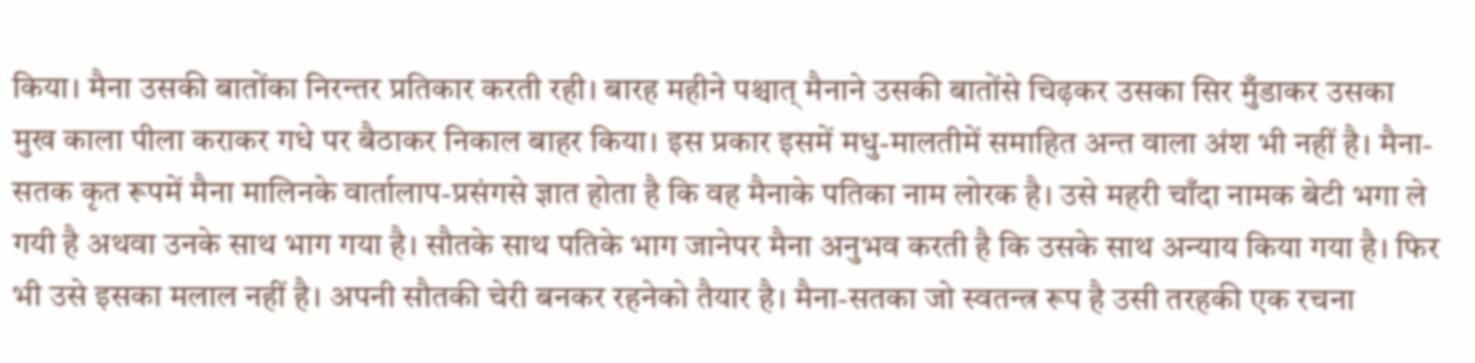किया। मैना उसकी बातोंका निरन्तर प्रतिकार करती रही। बारह महीने पश्चात् मैनाने उसकी बातोंसे चिढ़कर उसका सिर मुँडाकर उसका मुख काला पीला कराकर गधे पर बैठाकर निकाल बाहर किया। इस प्रकार इसमें मधु-मालतीमें समाहित अन्त वाला अंश भी नहीं है। मैना-सतक कृत रूपमें मैना मालिनके वार्तालाप-प्रसंगसे ज्ञात होता है कि वह मैनाके पतिका नाम लोरक है। उसे महरी चाँदा नामक बेटी भगा ले गयी है अथवा उनके साथ भाग गया है। सौतके साथ पतिके भाग जानेपर मैना अनुभव करती है कि उसके साथ अन्याय किया गया है। फिर भी उसे इसका मलाल नहीं है। अपनी सौतकी चेरी बनकर रहनेको तैयार है। मैना-सतका जो स्वतन्त्र रूप है उसी तरहकी एक रचना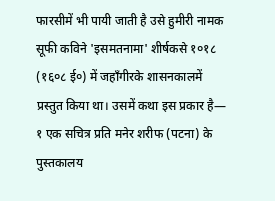फारसीमें भी पायी जाती है उसे हुमीरी नामक सूफी कविने 'इसमतनामा' शीर्षकसे १०१८ (१६०८ ई०) में जहाँगीरके शासनकालमें प्रस्तुत किया था। उसमें कथा इस प्रकार है—
१ एक सचित्र प्रति मनेर शरीफ (पटना) के पुस्तकालय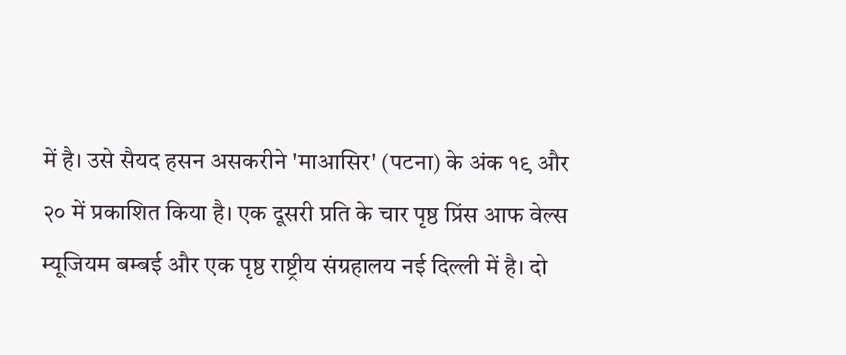में है। उसे सैयद हसन असकरीने 'माआसिर' (पटना) के अंक १९ और २० में प्रकाशित किया है। एक दूसरी प्रति के चार पृष्ठ प्रिंस आफ वेल्स म्यूजियम बम्बई और एक पृष्ठ राष्ट्रीय संग्रहालय नई दिल्ली में है। दो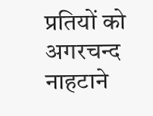प्रतियों को अगरचन्द नाहटाने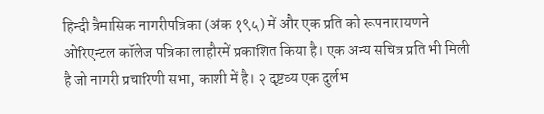हिन्दी त्रैमासिक नागरीपत्रिका (अंक १९५) में और एक प्रति को रूपनारायणने ओरिएन्टल कॉलेज पत्रिका लाहौरमें प्रकाशित किया है। एक अन्य सचित्र प्रति भी मिली है जो नागरी प्रचारिणी सभा, काशी में है। २ दृष्टव्य एक दुर्लभ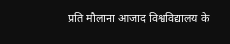प्रति मौलाना आजाद विश्वविद्यालय के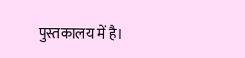पुस्तकालय में है।